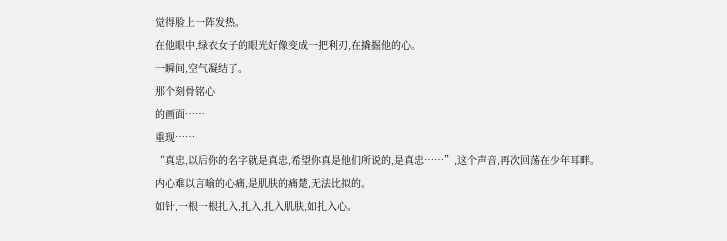觉得脸上一阵发热。
在他眼中,绿衣女子的眼光好像变成一把利刃,在撬掘他的心。
一瞬间,空气凝结了。
那个刻骨铭心
的画面……
重现……
“真忠,以后你的名字就是真忠,希望你真是他们所说的,是真忠……”,这个声音,再次回荡在少年耳畔。
内心难以言喻的心痛,是肌肤的痛楚,无法比拟的。
如针,一根一根扎入,扎入,扎入肌肤,如扎入心。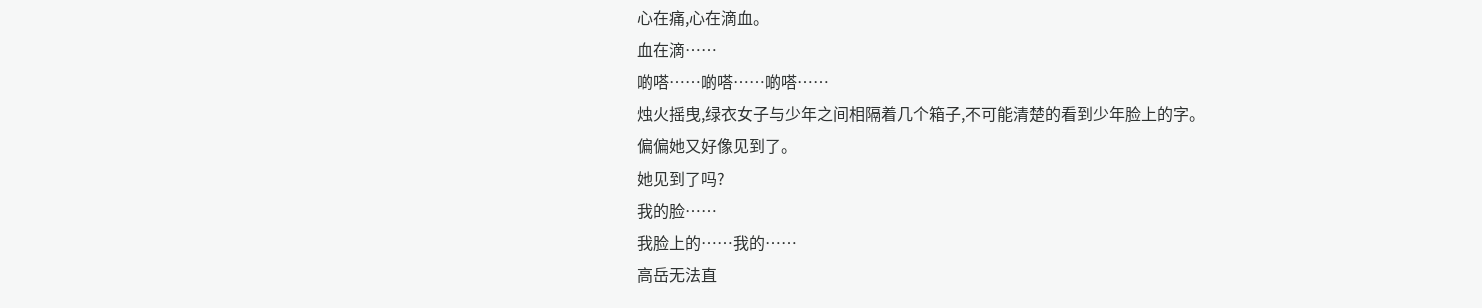心在痛,心在滴血。
血在滴……
啲嗒……啲嗒……啲嗒……
烛火摇曳,绿衣女子与少年之间相隔着几个箱子,不可能清楚的看到少年脸上的字。
偏偏她又好像见到了。
她见到了吗?
我的脸……
我脸上的……我的……
高岳无法直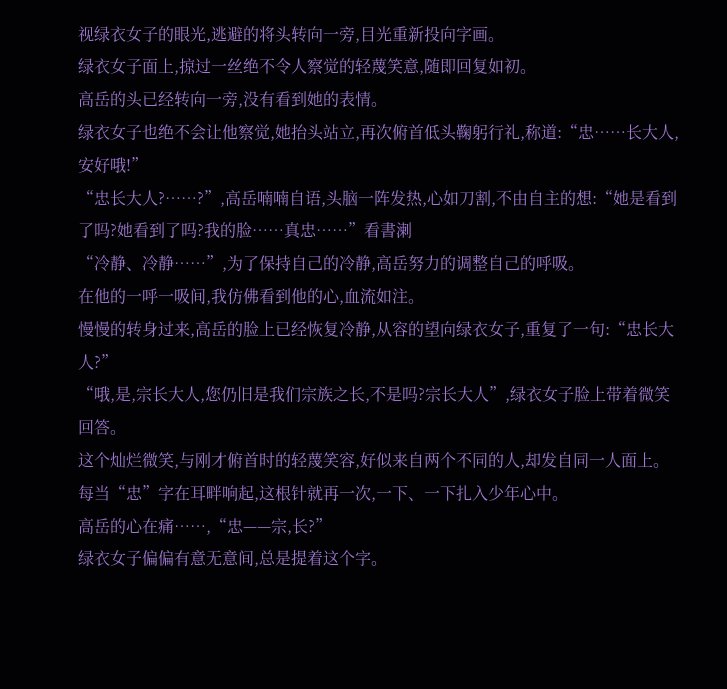视绿衣女子的眼光,逃避的将头转向一旁,目光重新投向字画。
绿衣女子面上,掠过一丝绝不令人察觉的轻蔑笑意,随即回复如初。
高岳的头已经转向一旁,没有看到她的表情。
绿衣女子也绝不会让他察觉,她抬头站立,再次俯首低头鞠躬行礼,称道:“忠……长大人,安好哦!”
“忠长大人?……?”,高岳喃喃自语,头脑一阵发热,心如刀割,不由自主的想:“她是看到了吗?她看到了吗?我的脸……真忠……”看書溂
“冷静、冷静……”,为了保持自己的冷静,高岳努力的调整自己的呼吸。
在他的一呼一吸间,我仿佛看到他的心,血流如注。
慢慢的转身过来,高岳的脸上已经恢复冷静,从容的望向绿衣女子,重复了一句:“忠长大人?”
“哦,是,宗长大人,您仍旧是我们宗族之长,不是吗?宗长大人”,绿衣女子脸上带着微笑回答。
这个灿烂微笑,与刚才俯首时的轻蔑笑容,好似来自两个不同的人,却发自同一人面上。
每当“忠”字在耳畔响起,这根针就再一次,一下、一下扎入少年心中。
高岳的心在痛……,“忠——宗,长?”
绿衣女子偏偏有意无意间,总是提着这个字。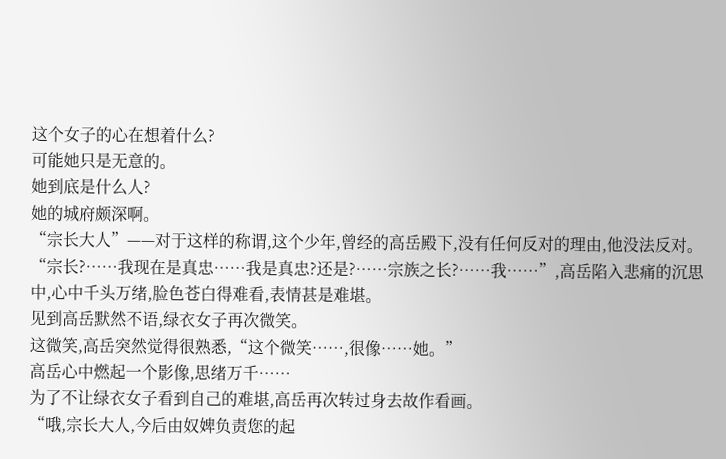这个女子的心在想着什么?
可能她只是无意的。
她到底是什么人?
她的城府颇深啊。
“宗长大人”——对于这样的称谓,这个少年,曾经的高岳殿下,没有任何反对的理由,他没法反对。
“宗长?……我现在是真忠……我是真忠?还是?……宗族之长?……我……”,高岳陷入悲痛的沉思中,心中千头万绪,脸色苍白得难看,表情甚是难堪。
见到高岳默然不语,绿衣女子再次微笑。
这微笑,高岳突然觉得很熟悉,“这个微笑……,很像……她。”
高岳心中燃起一个影像,思绪万千……
为了不让绿衣女子看到自己的难堪,高岳再次转过身去故作看画。
“哦,宗长大人,今后由奴婢负责您的起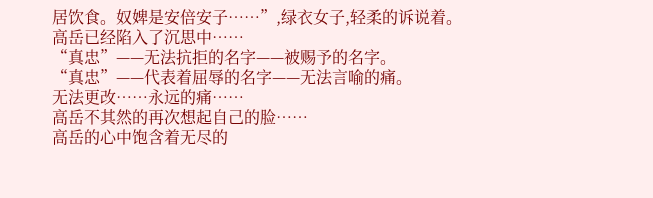居饮食。奴婢是安倍安子……”,绿衣女子,轻柔的诉说着。
高岳已经陷入了沉思中……
“真忠”——无法抗拒的名字——被赐予的名字。
“真忠”——代表着屈辱的名字——无法言喻的痛。
无法更改……永远的痛……
高岳不其然的再次想起自己的脸……
高岳的心中饱含着无尽的